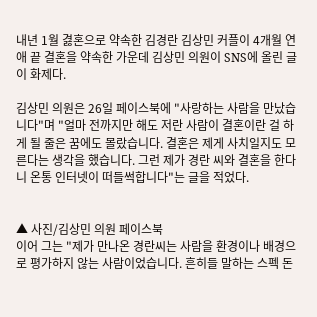내년 1월 겷혼으로 약속한 김경란 김상민 커플이 4개월 연애 끝 결혼을 약속한 가운데 김상민 의원이 SNS에 올린 글이 화제다.

김상민 의원은 26일 페이스북에 "사랑하는 사람을 만났습니다"며 "얼마 전까지만 해도 저란 사람이 결혼이란 걸 하게 될 줄은 꿈에도 몰랐습니다. 결혼은 제게 사치일지도 모른다는 생각을 했습니다. 그런 제가 경란 씨와 결혼을 한다니 온통 인터넷이 떠들썩합니다"는 글을 적었다.


▲ 사진/김상민 의원 페이스북
이어 그는 "제가 만나온 경란씨는 사람을 환경이나 배경으로 평가하지 않는 사람이었습니다. 흔히들 말하는 스펙 돈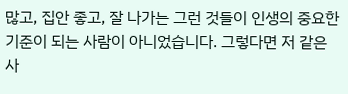많고, 집안 좋고, 잘 나가는 그런 것들이 인생의 중요한 기준이 되는 사람이 아니었습니다. 그렇다면 저 같은 사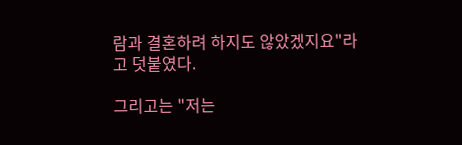람과 결혼하려 하지도 않았겠지요"라고 덧붙였다.

그리고는 "저는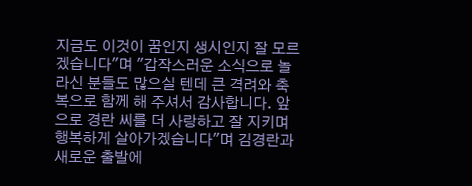지금도 이것이 꿈인지 생시인지 잘 모르겠습니다"며 "갑작스러운 소식으로 놀라신 분들도 많으실 텐데 큰 격려와 축복으로 함께 해 주셔서 감사합니다. 앞으로 경란 씨를 더 사랑하고 잘 지키며 행복하게 살아가겠습니다"며 김경란과 새로운 출발에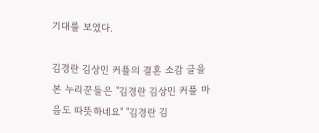기대를 보였다.

김경란 김상민 커플의 결혼 소감 글을 본 누리꾼들은 "김경란 김상민 커플 마음도 따뜻하네요" "김경란 김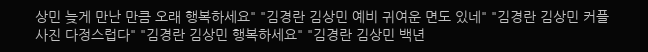상민 늦게 만난 만큼 오래 행복하세요" "김경란 김상민 예비 귀여운 면도 있네" "김경란 김상민 커플 사진 다정스럽다" "김경란 김상민 행복하세요" "김경란 김상민 백년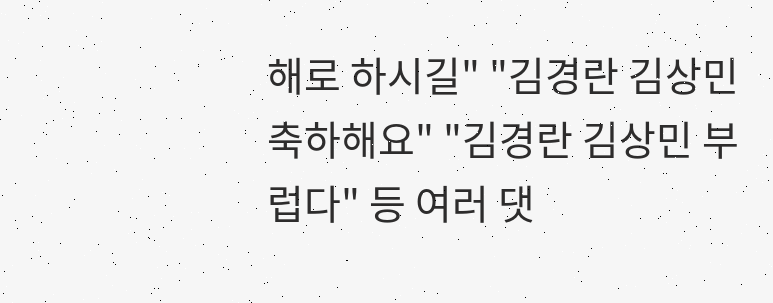해로 하시길" "김경란 김상민 축하해요" "김경란 김상민 부럽다" 등 여러 댓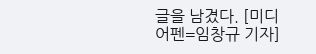글을 남겼다. [미디어펜=임창규 기자]